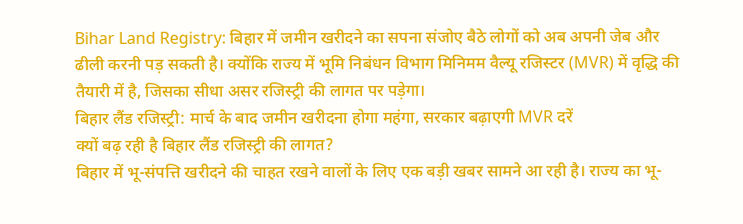Bihar Land Registry: बिहार में जमीन खरीदने का सपना संजोए बैठे लोगों को अब अपनी जेब और ढीली करनी पड़ सकती है। क्योंकि राज्य में भूमि निबंधन विभाग मिनिमम वैल्यू रजिस्टर (MVR) में वृद्धि की तैयारी में है, जिसका सीधा असर रजिस्ट्री की लागत पर पड़ेगा।
बिहार लैंड रजिस्ट्री: मार्च के बाद जमीन खरीदना होगा महंगा, सरकार बढ़ाएगी MVR दरें
क्यों बढ़ रही है बिहार लैंड रजिस्ट्री की लागत?
बिहार में भू-संपत्ति खरीदने की चाहत रखने वालों के लिए एक बड़ी खबर सामने आ रही है। राज्य का भू-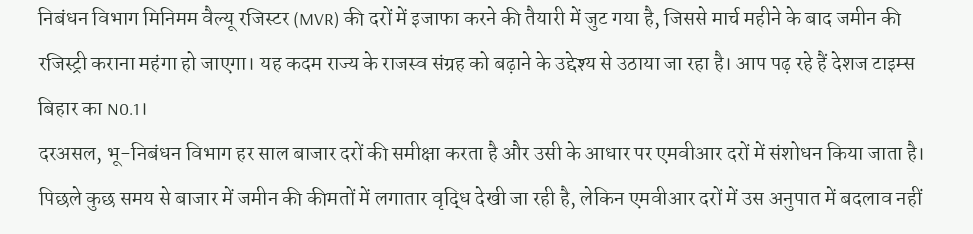निबंधन विभाग मिनिमम वैल्यू रजिस्टर (MVR) की दरों में इजाफा करने की तैयारी में जुट गया है, जिससे मार्च महीने के बाद जमीन की रजिस्ट्री कराना महंगा हो जाएगा। यह कदम राज्य के राजस्व संग्रह को बढ़ाने के उद्देश्य से उठाया जा रहा है। आप पढ़ रहे हैं देशज टाइम्स बिहार का N0.1।
दरअसल, भू-निबंधन विभाग हर साल बाजार दरों की समीक्षा करता है और उसी के आधार पर एमवीआर दरों में संशोधन किया जाता है। पिछले कुछ समय से बाजार में जमीन की कीमतों में लगातार वृद्धि देखी जा रही है, लेकिन एमवीआर दरों में उस अनुपात में बदलाव नहीं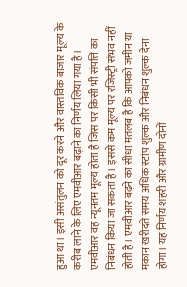हुआ था। इसी असंतुलन को दूर करने और वास्तविक बाजार मूल्य के करीब लाने के लिए एमवीआर बढ़ाने का निर्णय लिया गया है।
एमवीआर वह न्यूनतम मूल्य होता है जिस पर किसी भी संपत्ति का निबंधन किया जा सकता है। इससे कम मूल्य पर रजिस्ट्री संभव नहीं होती है। एमवीआर बढ़ने का सीधा मतलब है कि आपको जमीन या मकान खरीदते समय अधिक स्टांप शुल्क और निबंधन शुल्क देना होगा। यह निर्णय शहरी और ग्रामीण दोनों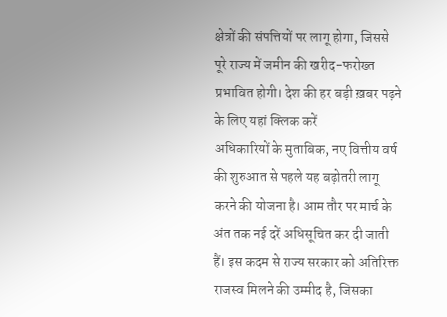क्षेत्रों की संपत्तियों पर लागू होगा, जिससे पूरे राज्य में जमीन की खरीद-फरोख्त प्रभावित होगी। देश की हर बड़ी ख़बर पढ़ने के लिए यहां क्लिक करें
अधिकारियों के मुताबिक, नए वित्तीय वर्ष की शुरुआत से पहले यह बढ़ोतरी लागू करने की योजना है। आम तौर पर मार्च के अंत तक नई दरें अधिसूचित कर दी जाती हैं। इस कदम से राज्य सरकार को अतिरिक्त राजस्व मिलने की उम्मीद है, जिसका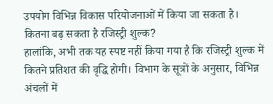उपयोग विभिन्न विकास परियोजनाओं में किया जा सकता है।
कितना बढ़ सकता है रजिस्ट्री शुल्क?
हालांकि, अभी तक यह स्पष्ट नहीं किया गया है कि रजिस्ट्री शुल्क में कितने प्रतिशत की वृद्धि होगी। विभाग के सूत्रों के अनुसार, विभिन्न अंचलों में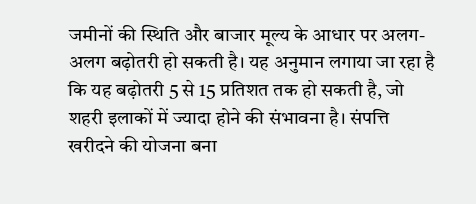जमीनों की स्थिति और बाजार मूल्य के आधार पर अलग-अलग बढ़ोतरी हो सकती है। यह अनुमान लगाया जा रहा है कि यह बढ़ोतरी 5 से 15 प्रतिशत तक हो सकती है, जो शहरी इलाकों में ज्यादा होने की संभावना है। संपत्ति खरीदने की योजना बना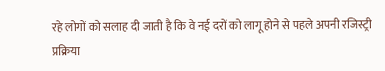रहे लोगों को सलाह दी जाती है कि वे नई दरों को लागू होने से पहले अपनी रजिस्ट्री प्रक्रिया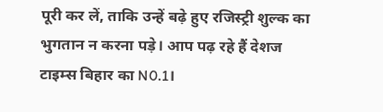पूरी कर लें, ताकि उन्हें बढ़े हुए रजिस्ट्री शुल्क का भुगतान न करना पड़े। आप पढ़ रहे हैं देशज टाइम्स बिहार का N0.1।